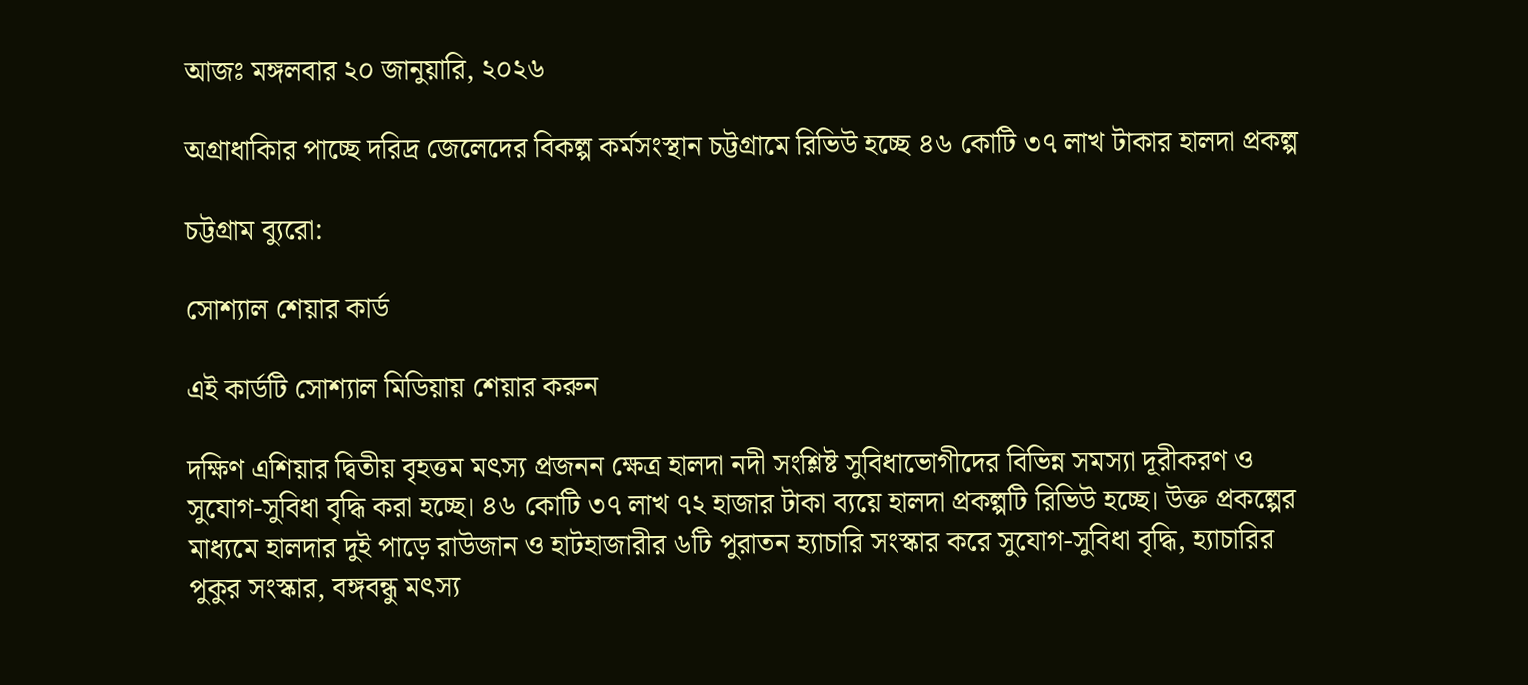আজঃ মঙ্গলবার ২০ জানুয়ারি, ২০২৬

অগ্রাধাকিার পাচ্ছে দরিদ্র জেলেদের বিকল্প কর্মসংস্থান চট্টগ্রামে রিভিউ হচ্ছে ৪৬ কোটি ৩৭ লাখ টাকার হালদা প্রকল্প

চট্টগ্রাম ব্যুরো:

সোশ্যাল শেয়ার কার্ড

এই কার্ডটি সোশ্যাল মিডিয়ায় শেয়ার করুন

দক্ষিণ এশিয়ার দ্বিতীয় বৃহত্তম মৎস্য প্রজনন ক্ষেত্র হালদা নদী সংশ্লিষ্ট সুবিধাভোগীদের বিভিন্ন সমস্যা দূরীকরণ ও সুযোগ-সুবিধা বৃদ্ধি করা হচ্ছে। ৪৬ কোটি ৩৭ লাখ ৭২ হাজার টাকা ব্যয়ে হালদা প্রকল্পটি রিভিউ হচ্ছে। উক্ত প্রকল্পের মাধ্যমে হালদার দুই পাড়ে রাউজান ও হাটহাজারীর ৬টি পুরাতন হ্যাচারি সংস্কার করে সুযোগ-সুবিধা বৃদ্ধি, হ্যাচারির পুকুর সংস্কার, বঙ্গবন্ধু মৎস্য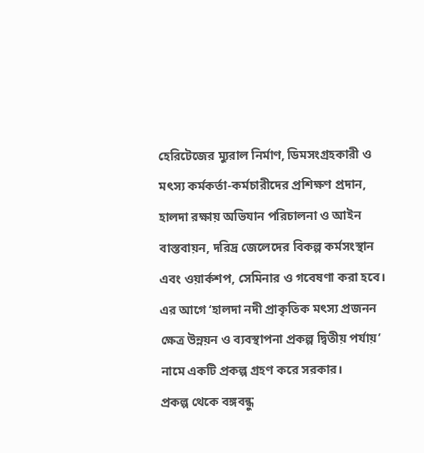হেরিটেজের ম্যুরাল নির্মাণ, ডিমসংগ্রহকারী ও মৎস্য কর্মকর্তা-কর্মচারীদের প্রশিক্ষণ প্রদান, হালদা রক্ষায় অভিযান পরিচালনা ও আইন বাস্তবায়ন, দরিদ্র জেলেদের বিকল্প কর্মসংস্থান এবং ওয়ার্কশপ, সেমিনার ও গবেষণা করা হবে। এর আগে ‘হালদা নদী প্রাকৃতিক মৎস্য প্রজনন ক্ষেত্র উন্নয়ন ও ব্যবস্থাপনা প্রকল্প দ্বিতীয় পর্যায়’ নামে একটি প্রকল্প গ্রহণ করে সরকার।
প্রকল্প থেকে বঙ্গবন্ধু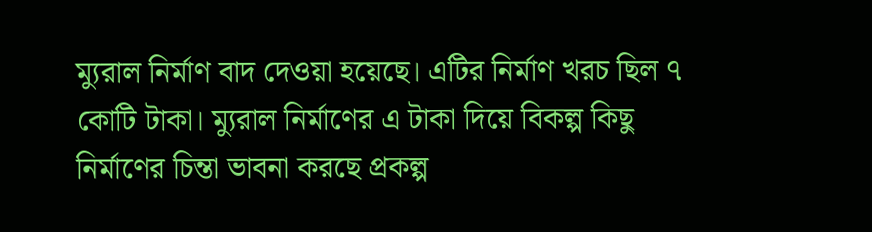ম্যুরাল নির্মাণ বাদ দেওয়া হয়েছে। এটির নির্মাণ খরচ ছিল ৭ কোটি টাকা। ম্যুরাল নির্মাণের এ টাকা দিয়ে বিকল্প কিছু নির্মাণের চিন্তা ভাবনা করছে প্রকল্প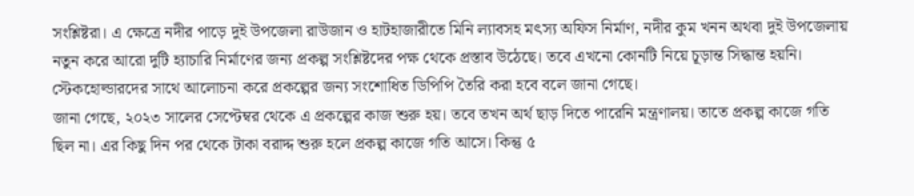সংশ্লিষ্টরা। এ ক্ষেত্রে নদীর পাড়ে দুই উপজেলা রাউজান ও হাটহাজারীতে মিনি ল্যাবসহ মৎস্য অফিস নির্মাণ, নদীর কুম খনন অথবা দুই উপজেলায় নতুন করে আরো দুটি হ্যাচারি নির্মাণের জন্য প্রকল্প সংশ্লিষ্টদের পক্ষ থেকে প্রস্তাব উঠেছে। তবে এখনো কোনটি নিয়ে চূড়ান্ত সিদ্ধান্ত হয়নি। স্টেকহোল্ডারদের সাথে আলোচনা করে প্রকল্পের জন্য সংশোধিত ডিপিপি তৈরি করা হবে বলে জানা গেছে।
জানা গেছে, ২০২৩ সালের সেপ্টেম্বর থেকে এ প্রকল্পের কাজ শুরু হয়। তবে তখন অর্থ ছাড় দিতে পারেনি মন্ত্রণালয়। তাতে প্রকল্প কাজে গতি ছিল না। এর কিছু দিন পর থেকে টাকা বরাদ্দ শুরু হলে প্রকল্প কাজে গতি আসে। কিন্তু ৫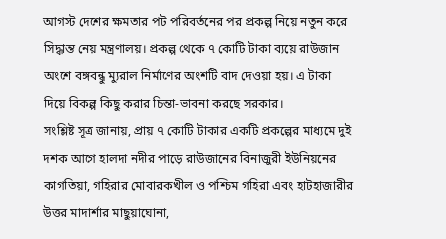আগস্ট দেশের ক্ষমতার পট পরিবর্তনের পর প্রকল্প নিয়ে নতুন করে সিদ্ধান্ত নেয় মন্ত্রণালয়। প্রকল্প থেকে ৭ কোটি টাকা ব্যয়ে রাউজান অংশে বঙ্গবন্ধু ম্যুরাল নির্মাণের অংশটি বাদ দেওয়া হয়। এ টাকা দিয়ে বিকল্প কিছু করার চিন্তা-ভাবনা করছে সরকার।
সংশ্লিষ্ট সূত্র জানায়, প্রায় ৭ কোটি টাকার একটি প্রকল্পের মাধ্যমে দুই দশক আগে হালদা নদীর পাড়ে রাউজানের বিনাজুরী ইউনিয়নের কাগতিয়া, গহিরার মোবারকখীল ও পশ্চিম গহিরা এবং হাটহাজারীর উত্তর মাদার্শার মাছুয়াঘোনা,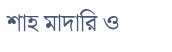শাহ মাদারি ও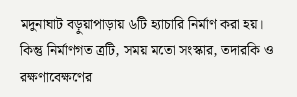মদুনাঘাট বড়ুয়াপাড়ায় ৬টি হ্যাচারি নির্মাণ করা হয়। কিন্তু নির্মাণগত ত্রটি, সময় মতো সংস্কার, তদারকি ও রক্ষণাবেক্ষণের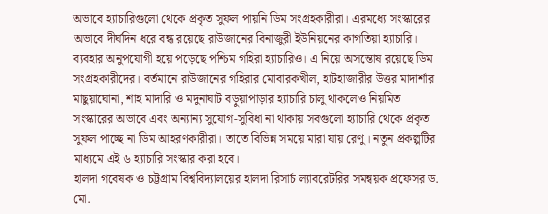অভাবে হ্যাচারিগুলো থেকে প্রকৃত সুফল পায়নি ডিম সংগ্রহকারীরা। এরমধ্যে সংস্কারের অভাবে দীর্ঘদিন ধরে বন্ধ রয়েছে রাউজানের বিনাজুরী ইউনিয়নের কাগতিয়া হ্যাচারি। ব্যবহার অনুপযোগী হয়ে পড়েছে পশ্চিম গহিরা হ্যাচারিও। এ নিয়ে অসন্তোষ রয়েছে ডিম সংগ্রহকারীদের। বর্তমানে রাউজানের গহিরার মোবারকখীল, হাটহাজারীর উত্তর মাদার্শার মাছুয়াঘোনা, শাহ মাদারি ও মদুনাঘাট বড়ুয়াপাড়ার হ্যাচারি চালু থাকলেও নিয়মিত সংস্কারের অভাবে এবং অন্যান্য সুযোগ-সুবিধা না থাকায় সবগুলো হ্যাচারি থেকে প্রকৃত সুফল পাচ্ছে না ডিম আহরণকারীরা। তাতে বিভিন্ন সময়ে মারা যায় রেণু। নতুন প্রকল্পটির মাধ্যমে এই ৬ হ্যাচারি সংস্কার করা হবে।
হালদা গবেষক ও চট্টগ্রাম বিশ্ববিদ্যালয়ের হালদা রিসার্চ ল্যাবরেটরির সমন্বয়ক প্রফেসর ড. মো.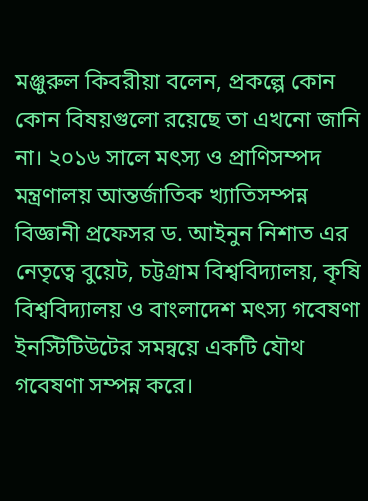মঞ্জুরুল কিবরীয়া বলেন, প্রকল্পে কোন কোন বিষয়গুলো রয়েছে তা এখনো জানি না। ২০১৬ সালে মৎস্য ও প্রাণিসম্পদ মন্ত্রণালয় আন্তর্জাতিক খ্যাতিসম্পন্ন বিজ্ঞানী প্রফেসর ড. আইনুন নিশাত এর নেতৃত্বে বুয়েট, চট্টগ্রাম বিশ্ববিদ্যালয়, কৃষি বিশ্ববিদ্যালয় ও বাংলাদেশ মৎস্য গবেষণা ইনস্টিটিউটের সমন্বয়ে একটি যৌথ গবেষণা সম্পন্ন করে।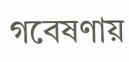গবেষণায়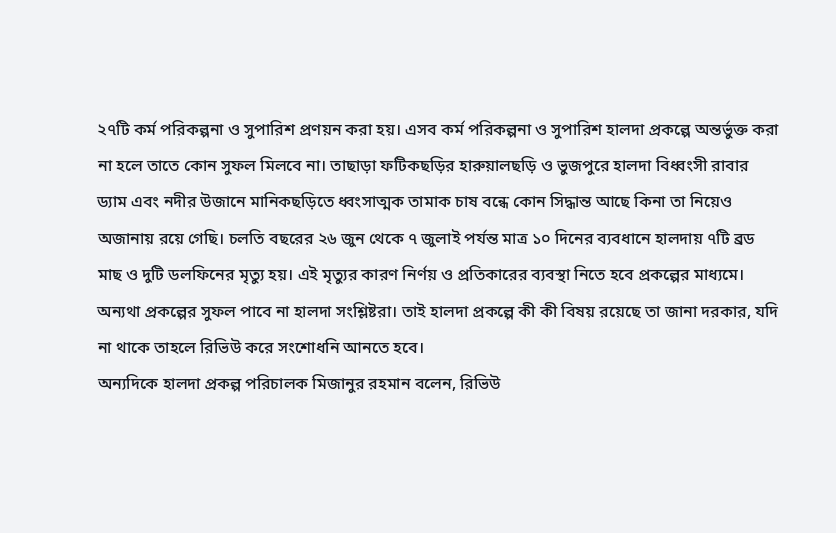২৭টি কর্ম পরিকল্পনা ও সুপারিশ প্রণয়ন করা হয়। এসব কর্ম পরিকল্পনা ও সুপারিশ হালদা প্রকল্পে অন্তর্ভুক্ত করা না হলে তাতে কোন সুফল মিলবে না। তাছাড়া ফটিকছড়ির হারুয়ালছড়ি ও ভুজপুরে হালদা বিধ্বংসী রাবার ড্যাম এবং নদীর উজানে মানিকছড়িতে ধ্বংসাত্মক তামাক চাষ বন্ধে কোন সিদ্ধান্ত আছে কিনা তা নিয়েও অজানায় রয়ে গেছি। চলতি বছরের ২৬ জুন থেকে ৭ জুলাই পর্যন্ত মাত্র ১০ দিনের ব্যবধানে হালদায় ৭টি ব্রড মাছ ও দুটি ডলফিনের মৃত্যু হয়। এই মৃত্যুর কারণ নির্ণয় ও প্রতিকারের ব্যবস্থা নিতে হবে প্রকল্পের মাধ্যমে। অন্যথা প্রকল্পের সুফল পাবে না হালদা সংশ্লিষ্টরা। তাই হালদা প্রকল্পে কী কী বিষয় রয়েছে তা জানা দরকার, যদি না থাকে তাহলে রিভিউ করে সংশোধনি আনতে হবে।
অন্যদিকে হালদা প্রকল্প পরিচালক মিজানুর রহমান বলেন, রিভিউ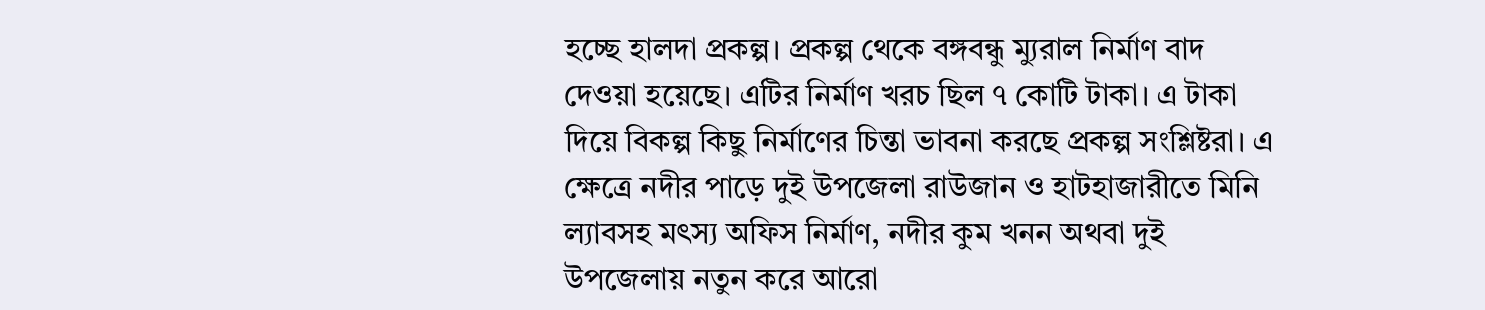হচ্ছে হালদা প্রকল্প। প্রকল্প থেকে বঙ্গবন্ধু ম্যুরাল নির্মাণ বাদ দেওয়া হয়েছে। এটির নির্মাণ খরচ ছিল ৭ কোটি টাকা। এ টাকা দিয়ে বিকল্প কিছু নির্মাণের চিন্তা ভাবনা করছে প্রকল্প সংশ্লিষ্টরা। এ ক্ষেত্রে নদীর পাড়ে দুই উপজেলা রাউজান ও হাটহাজারীতে মিনি ল্যাবসহ মৎস্য অফিস নির্মাণ, নদীর কুম খনন অথবা দুই উপজেলায় নতুন করে আরো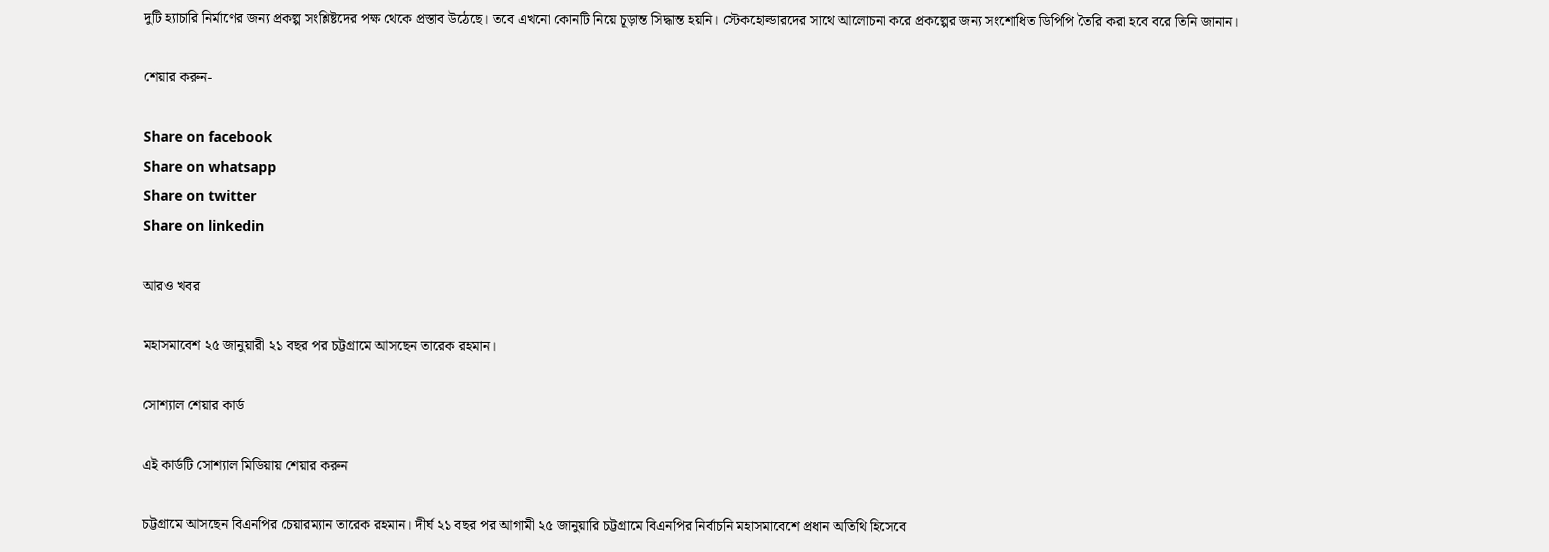দুটি হ্যাচারি নির্মাণের জন্য প্রকল্প সংশ্লিষ্টদের পক্ষ থেকে প্রস্তাব উঠেছে। তবে এখনো কোনটি নিয়ে চূড়ান্ত সিদ্ধান্ত হয়নি। স্টেকহোল্ডারদের সাথে আলোচনা করে প্রকল্পের জন্য সংশোধিত ডিপিপি তৈরি করা হবে বরে তিনি জানান।

শেয়ার করুন-

Share on facebook
Share on whatsapp
Share on twitter
Share on linkedin

আরও খবর

মহাসমাবেশ ২৫ জানুয়ারী ২১ বছর পর চট্টগ্রামে আসছেন তারেক রহমান।

সোশ্যাল শেয়ার কার্ড

এই কার্ডটি সোশ্যাল মিডিয়ায় শেয়ার করুন

চট্টগ্রামে আসছেন বিএনপির চেয়ারম্যান তারেক রহমান। দীর্ঘ ২১ বছর পর আগামী ২৫ জানুয়ারি চট্টগ্রামে বিএনপির নির্বাচনি মহাসমাবেশে প্রধান অতিথি হিসেবে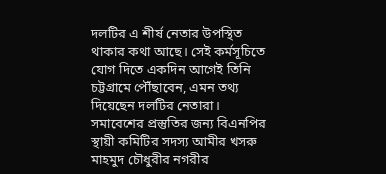দলটির এ শীর্ষ নেতার উপস্থিত থাকার কথা আছে। সেই কর্মসূচিতে যোগ দিতে একদিন আগেই তিনি চট্টগ্রামে পৌঁছাবেন, এমন তথ্য দিয়েছেন দলটির নেতারা। সমাবেশের প্রস্তুতির জন্য বিএনপির স্থায়ী কমিটির সদস্য আমীর খসরু মাহমুদ চৌধুরীর নগরীর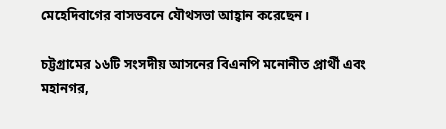মেহেদিবাগের বাসভবনে যৌথসভা আহ্বান করেছেন।

চট্টগ্রামের ১৬টি সংসদীয় আসনের বিএনপি মনোনীত প্রার্থী এবং মহানগর,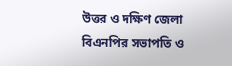উত্তর ও দক্ষিণ জেলা বিএনপির সভাপতি ও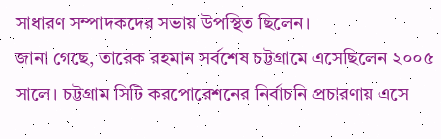সাধারণ সম্পাদকদের সভায় উপস্থিত ছিলেন।
জানা গেছে, তারেক রহমান সর্বশেষ চট্টগ্রামে এসেছিলেন ২০০৫ সালে। চট্টগ্রাম সিটি করপোরেশনের নির্বাচনি প্রচারণায় এসে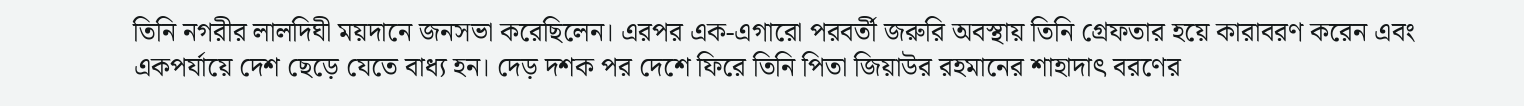তিনি নগরীর লালদিঘী ময়দানে জনসভা করেছিলেন। এরপর এক-এগারো পরবর্তী জরুরি অবস্থায় তিনি গ্রেফতার হয়ে কারাবরণ করেন এবং একপর্যায়ে দেশ ছেড়ে যেতে বাধ্য হন। দেড় দশক পর দেশে ফিরে তিনি পিতা জিয়াউর রহমানের শাহাদাৎ বরণের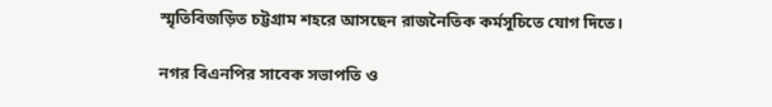স্মৃতিবিজড়িত চট্টগ্রাম শহরে আসছেন রাজনৈতিক কর্মসূচিতে যোগ দিতে।

নগর বিএনপির সাবেক সভাপতি ও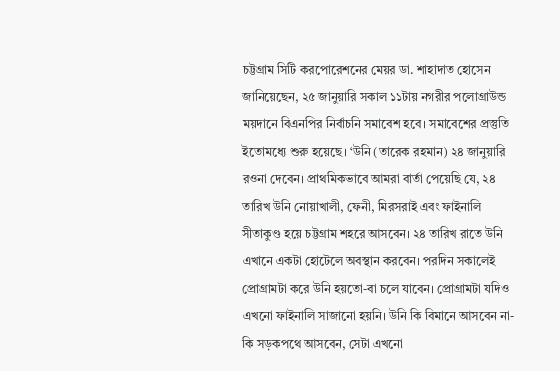চট্টগ্রাম সিটি করপোরেশনের মেয়র ডা. শাহাদাত হোসেন জানিয়েছেন, ২৫ জানুয়ারি সকাল ১১টায় নগরীর পলোগ্রাউন্ড ময়দানে বিএনপির নির্বাচনি সমাবেশ হবে। সমাবেশের প্রস্তুতি ইতোমধ্যে শুরু হয়েছে। ‘উনি (তারেক রহমান) ২৪ জানুয়ারি রওনা দেবেন। প্রাথমিকভাবে আমরা বার্তা পেয়েছি যে, ২৪ তারিখ উনি নোয়াখালী, ফেনী, মিরসরাই এবং ফাইনালি সীতাকুণ্ড হয়ে চট্টগ্রাম শহরে আসবেন। ২৪ তারিখ রাতে উনি এখানে একটা হোটেলে অবস্থান করবেন। পরদিন সকালেই প্রোগ্রামটা করে উনি হয়তো-বা চলে যাবেন। প্রোগ্রামটা যদিও এখনো ফাইনালি সাজানো হয়নি। উনি কি বিমানে আসবেন না-কি সড়কপথে আসবেন, সেটা এখনো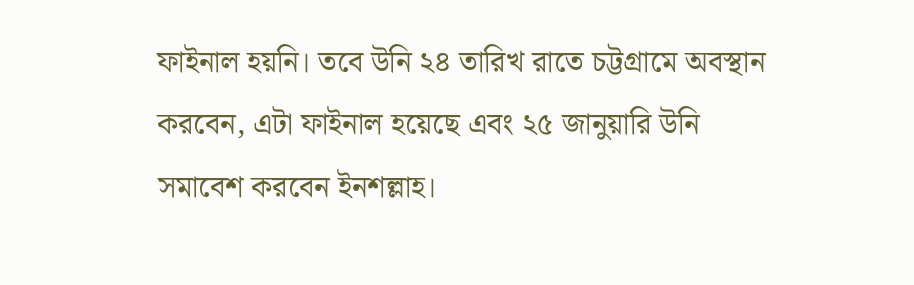ফাইনাল হয়নি। তবে উনি ২৪ তারিখ রাতে চট্টগ্রামে অবস্থান করবেন, এটা ফাইনাল হয়েছে এবং ২৫ জানুয়ারি উনি সমাবেশ করবেন ইনশল্লাহ।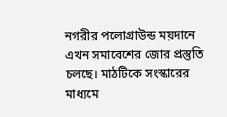নগরীর পলোগ্রাউন্ড ময়দানে এখন সমাবেশের জোর প্রস্তুতি চলছে। মাঠটিকে সংস্কারের মাধ্যমে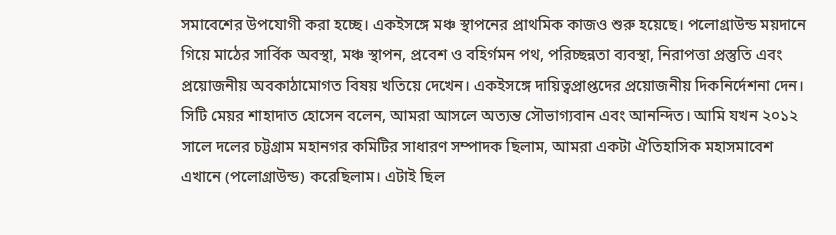সমাবেশের উপযোগী করা হচ্ছে। একইসঙ্গে মঞ্চ স্থাপনের প্রাথমিক কাজও শুরু হয়েছে। পলোগ্রাউন্ড ময়দানে গিয়ে মাঠের সার্বিক অবস্থা, মঞ্চ স্থাপন, প্রবেশ ও বহির্গমন পথ, পরিচ্ছন্নতা ব্যবস্থা, নিরাপত্তা প্রস্তুতি এবং প্রয়োজনীয় অবকাঠামোগত বিষয় খতিয়ে দেখেন। একইসঙ্গে দায়িত্বপ্রাপ্তদের প্রয়োজনীয় দিকনির্দেশনা দেন।
সিটি মেয়র শাহাদাত হোসেন বলেন, আমরা আসলে অত্যন্ত সৌভাগ্যবান এবং আনন্দিত। আমি যখন ২০১২ সালে দলের চট্টগ্রাম মহানগর কমিটির সাধারণ সম্পাদক ছিলাম, আমরা একটা ঐতিহাসিক মহাসমাবেশ এখানে (পলোগ্রাউন্ড) করেছিলাম। এটাই ছিল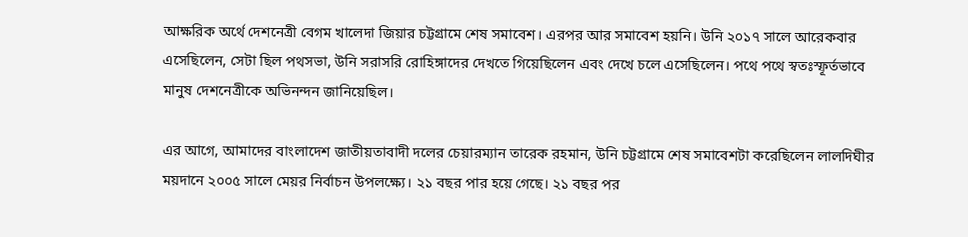আক্ষরিক অর্থে দেশনেত্রী বেগম খালেদা জিয়ার চট্টগ্রামে শেষ সমাবেশ। এরপর আর সমাবেশ হয়নি। উনি ২০১৭ সালে আরেকবার এসেছিলেন, সেটা ছিল পথসভা, উনি সরাসরি রোহিঙ্গাদের দেখতে গিয়েছিলেন এবং দেখে চলে এসেছিলেন। পথে পথে স্বতঃস্ফূর্তভাবে মানুষ দেশনেত্রীকে অভিনন্দন জানিয়েছিল।

এর আগে, আমাদের বাংলাদেশ জাতীয়তাবাদী দলের চেয়ারম্যান তারেক রহমান, উনি চট্টগ্রামে শেষ সমাবেশটা করেছিলেন লালদিঘীর ময়দানে ২০০৫ সালে মেয়র নির্বাচন উপলক্ষ্যে। ২১ বছর পার হয়ে গেছে। ২১ বছর পর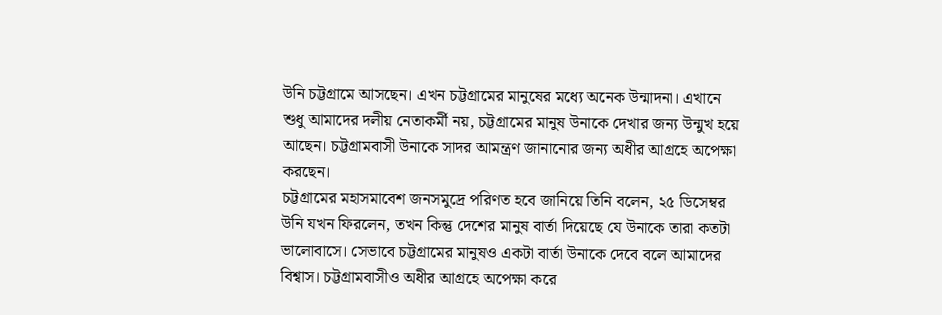উনি চট্টগ্রামে আসছেন। এখন চট্টগ্রামের মানুষের মধ্যে অনেক উন্মাদনা। এখানে শুধু আমাদের দলীয় নেতাকর্মী নয়, চট্টগ্রামের মানুষ উনাকে দেখার জন্য উন্মুখ হয়ে আছেন। চট্টগ্রামবাসী উনাকে সাদর আমন্ত্রণ জানানোর জন্য অধীর আগ্রহে অপেক্ষা করছেন।
চট্টগ্রামের মহাসমাবেশ জনসমুদ্রে পরিণত হবে জানিয়ে তিনি বলেন, ২৫ ডিসেম্বর উনি যখন ফিরলেন, তখন কিন্তু দেশের মানুষ বার্তা দিয়েছে যে উনাকে তারা কতটা ভালোবাসে। সেভাবে চট্টগ্রামের মানুষও একটা বার্তা উনাকে দেবে বলে আমাদের বিশ্বাস। চট্টগ্রামবাসীও অধীর আগ্রহে অপেক্ষা করে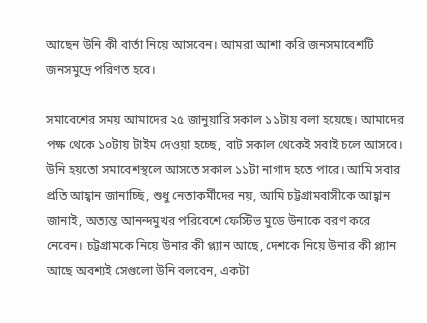আছেন উনি কী বার্তা নিয়ে আসবেন। আমরা আশা করি জনসমাবেশটি জনসমুদ্রে পরিণত হবে।

সমাবেশের সময় আমাদের ২৫ জানুয়ারি সকাল ১১টায় বলা হয়েছে। আমাদের পক্ষ থেকে ১০টায় টাইম দেওয়া হচ্ছে, বাট সকাল থেকেই সবাই চলে আসবে। উনি হয়তো সমাবেশস্থলে আসতে সকাল ১১টা নাগাদ হতে পারে। আমি সবার প্রতি আহ্বান জানাচ্ছি, শুধু নেতাকর্মীদের নয়, আমি চট্টগ্রামবাসীকে আহ্বান জানাই, অত্যন্ত আনন্দমুখর পরিবেশে ফেস্টিভ মুডে উনাকে বরণ করে নেবেন। চট্টগ্রামকে নিয়ে উনার কী প্ল্যান আছে, দেশকে নিয়ে উনার কী প্ল্যান আছে অবশ্যই সেগুলো উনি বলবেন, একটা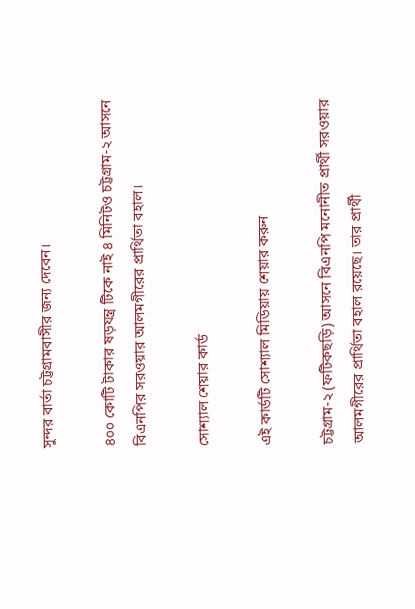সুন্দর বার্তা চট্টগ্রামবাসীর জন্য দেবেন।

৪০০ কোটি টাকার ষড়যন্ত্র টিকে নাই ৪ মিনিটও চট্টগ্রাম-২ আসনে বিএনপির সরওয়ার আলমগীরের প্রার্থিতা বহাল।

সোশ্যাল শেয়ার কার্ড

এই কার্ডটি সোশ্যাল মিডিয়ায় শেয়ার করুন

চট্টগ্রাম-২ (ফটিকছড়ি) আসনে বিএনপি মনোনীত প্রার্থী সরওয়ার আলমগীরের প্রার্থিতা বহাল রয়েছে। তার প্রার্থী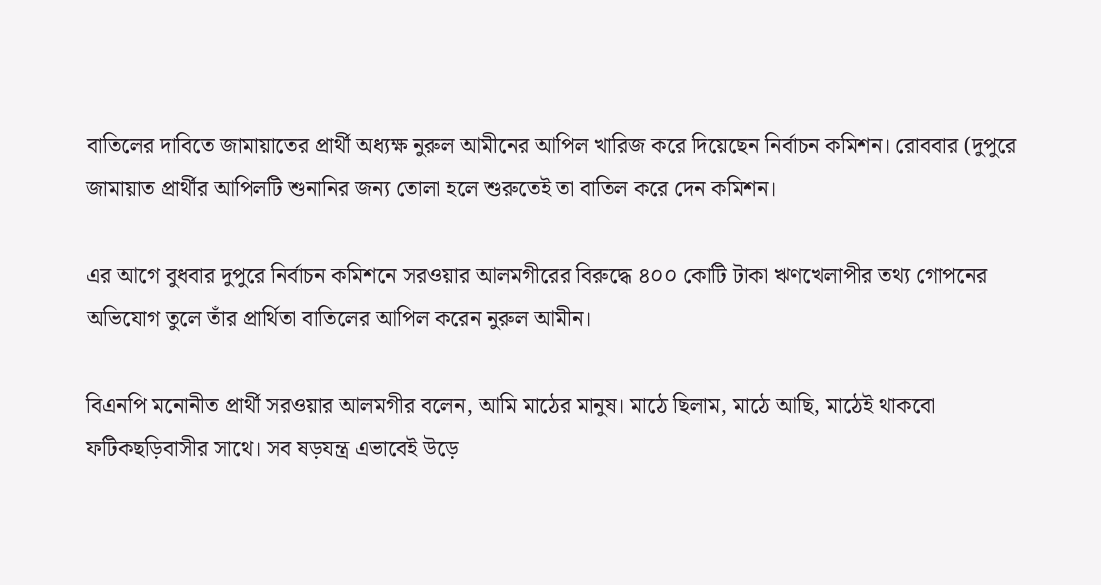বাতিলের দাবিতে জামায়াতের প্রার্থী অধ্যক্ষ নুরুল আমীনের আপিল খারিজ করে দিয়েছেন নির্বাচন কমিশন। রোববার (দুপুরে জামায়াত প্রার্থীর আপিলটি শুনানির জন্য তোলা হলে শুরুতেই তা বাতিল করে দেন কমিশন।

এর আগে বুধবার দুপুরে নির্বাচন কমিশনে সরওয়ার আলমগীরের বিরুদ্ধে ৪০০ কোটি টাকা ঋণখেলাপীর তথ্য গোপনের অভিযোগ তুলে তাঁর প্রার্থিতা বাতিলের আপিল করেন নুরুল আমীন।

বিএনপি মনোনীত প্রার্থী সরওয়ার আলমগীর বলেন, আমি মাঠের মানুষ। মাঠে ছিলাম, মাঠে আছি, মাঠেই থাকবো ফটিকছড়িবাসীর সাথে। সব ষড়যন্ত্র এভাবেই উড়ে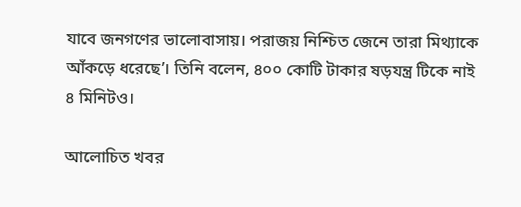যাবে জনগণের ভালোবাসায়। পরাজয় নিশ্চিত জেনে তারা মিথ্যাকে আঁকড়ে ধরেছে’। তিনি বলেন, ৪০০ কোটি টাকার ষড়যন্ত্র টিকে নাই ৪ মিনিটও।

আলোচিত খবর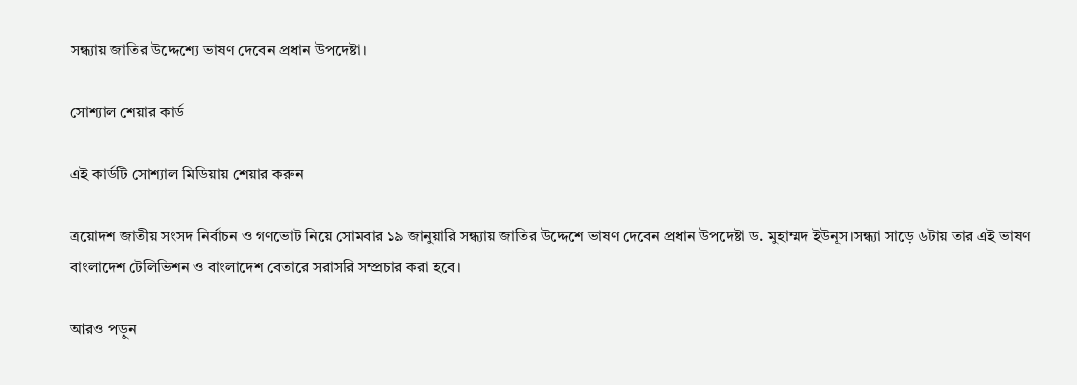সন্ধ্যায় জাতির উদ্দেশ্যে ভাষণ দেবেন প্রধান উপদেষ্টা।

সোশ্যাল শেয়ার কার্ড

এই কার্ডটি সোশ্যাল মিডিয়ায় শেয়ার করুন

ত্রয়োদশ জাতীয় সংসদ নির্বাচন ও গণভোট নিয়ে সোমবার ১৯ জানুয়ারি সন্ধ্যায় জাতির উদ্দেশে ভাষণ দেবেন প্রধান উপদেষ্টা ড. মুহাম্মদ ইউনূস।সন্ধ্যা সাড়ে ৬টায় তার এই ভাষণ বাংলাদেশ টেলিভিশন ও বাংলাদেশ বেতারে সরাসরি সম্প্রচার করা হবে।

আরও পড়ুন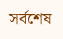সর্বশেষ